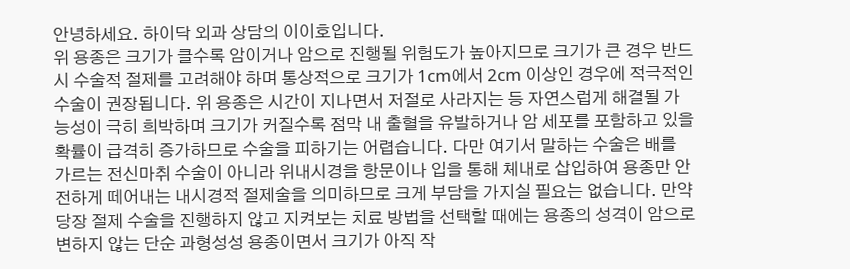안녕하세요. 하이닥 외과 상담의 이이호입니다.
위 용종은 크기가 클수록 암이거나 암으로 진행될 위험도가 높아지므로 크기가 큰 경우 반드시 수술적 절제를 고려해야 하며 통상적으로 크기가 1cm에서 2cm 이상인 경우에 적극적인 수술이 권장됩니다. 위 용종은 시간이 지나면서 저절로 사라지는 등 자연스럽게 해결될 가능성이 극히 희박하며 크기가 커질수록 점막 내 출혈을 유발하거나 암 세포를 포함하고 있을 확률이 급격히 증가하므로 수술을 피하기는 어렵습니다. 다만 여기서 말하는 수술은 배를 가르는 전신마취 수술이 아니라 위내시경을 항문이나 입을 통해 체내로 삽입하여 용종만 안전하게 떼어내는 내시경적 절제술을 의미하므로 크게 부담을 가지실 필요는 없습니다. 만약 당장 절제 수술을 진행하지 않고 지켜보는 치료 방법을 선택할 때에는 용종의 성격이 암으로 변하지 않는 단순 과형성성 용종이면서 크기가 아직 작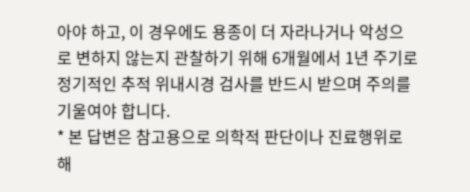아야 하고, 이 경우에도 용종이 더 자라나거나 악성으로 변하지 않는지 관찰하기 위해 6개월에서 1년 주기로 정기적인 추적 위내시경 검사를 반드시 받으며 주의를 기울여야 합니다.
* 본 답변은 참고용으로 의학적 판단이나 진료행위로 해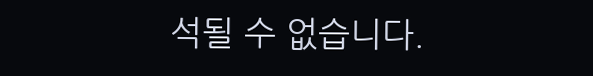석될 수 없습니다.